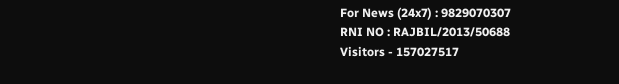For News (24x7) : 9829070307
RNI NO : RAJBIL/2013/50688
Visitors - 157027517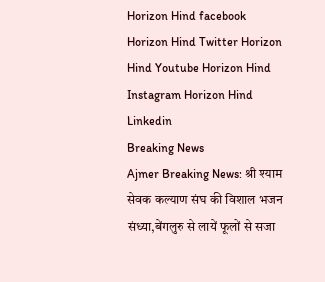Horizon Hind facebook Horizon Hind Twitter Horizon Hind Youtube Horizon Hind Instagram Horizon Hind Linkedin
Breaking News
Ajmer Breaking News: श्री श्याम सेवक कल्याण संघ की विशाल भजन संध्या,बेंगलुरु से लायें फूलों से सजा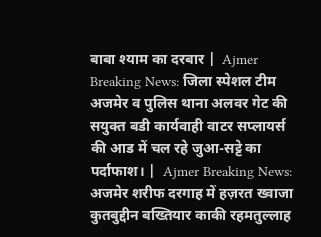बाबा श्याम का दरबार |  Ajmer Breaking News: जिला स्पेशल टीम अजमेर व पुलिस थाना अलवर गेट की सयुक्त बडी कार्यवाही वाटर सप्लायर्स की आड में चल रहे जुआ-सट्टे का पर्दाफाश। |  Ajmer Breaking News: अजमेर शरीफ दरगाह में हज़रत ख्वाजा कुतबुद्दीन बख्तियार काकी रहमतुल्लाह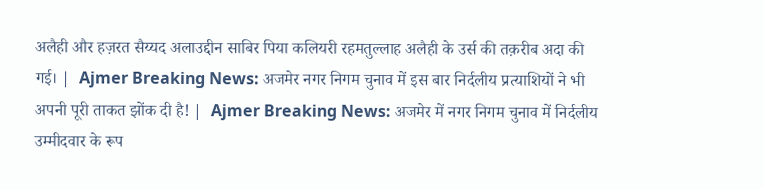अलैही और हज़रत सैय्यद अलाउद्दीन साबिर पिया कलियरी रहमतुल्लाह अलैही के उर्स की तक़रीब अदा की गई। |  Ajmer Breaking News: अजमेर नगर निगम चुनाव में इस बार निर्दलीय प्रत्याशियों ने भी अपनी पूरी ताकत झोंक दी है! |  Ajmer Breaking News: अजमेर में नगर निगम चुनाव में निर्दलीय उम्मीदवार के रूप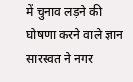में चुनाव लड़ने की घोषणा करने वाले ज्ञान सारस्वत ने नगर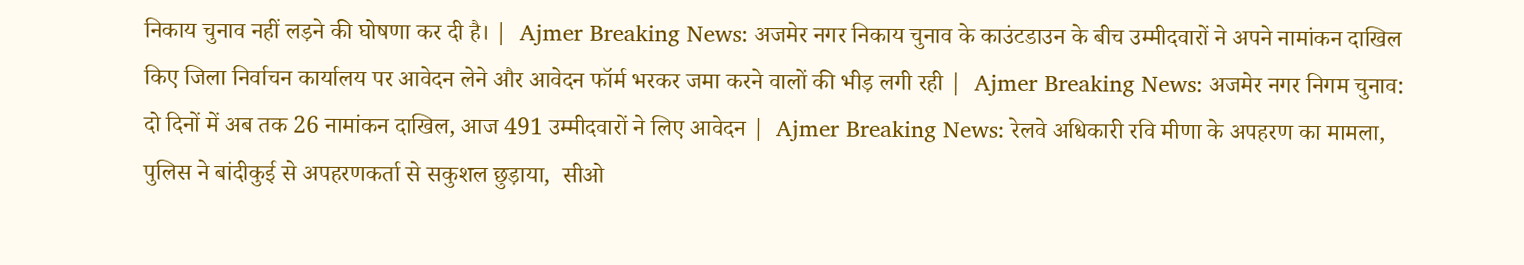निकाय चुनाव नहीं लड़ने की घोषणा कर दी है। |  Ajmer Breaking News: अजमेर नगर निकाय चुनाव के काउंटडाउन के बीच उम्मीदवारों ने अपने नामांकन दाखिल किए जिला निर्वाचन कार्यालय पर आवेदन लेने और आवेदन फॉर्म भरकर जमा करने वालों की भीड़ लगी रही |  Ajmer Breaking News: अजमेर नगर निगम चुनाव: दो दिनों में अब तक 26 नामांकन दाखिल, आज 491 उम्मीदवारों ने लिए आवेदन |  Ajmer Breaking News: रेलवे अधिकारी रवि मीणा के अपहरण का मामला, पुलिस ने बांदीकुई से अपहरणकर्ता से सकुशल छुड़ाया,  सीओ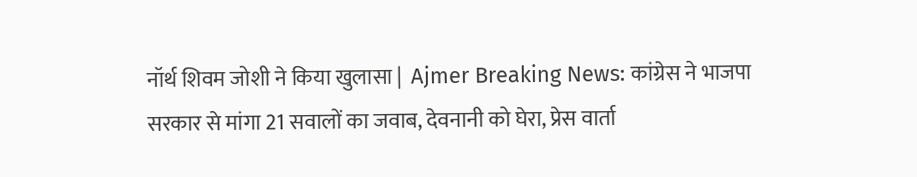नॉर्थ शिवम जोशी ने किया खुलासा |  Ajmer Breaking News: कांग्रेस ने भाजपा सरकार से मांगा 21 सवालों का जवाब, देवनानी को घेरा, प्रेस वार्ता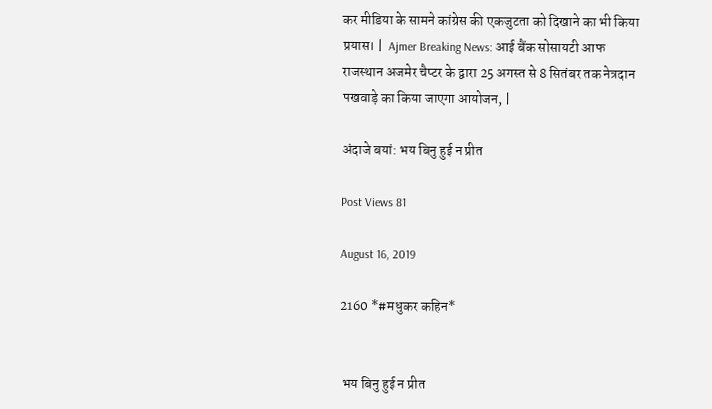कर मीडिया के सामने कांग्रेस की एकजुटता को दिखाने का भी किया प्रयास। |  Ajmer Breaking News: आई बैंक सोसायटी आफ राजस्थान अजमेर चैप्टर के द्वारा 25 अगस्त से 8 सितंबर तक नेत्रदान पखवाड़े का किया जाएगा आयोजन, |

अंदाजे बयां: भय बिनु हुई न प्रीत

Post Views 81

August 16, 2019

2160 *#मधुकर कहिन*


 भय बिनु हुई न प्रीत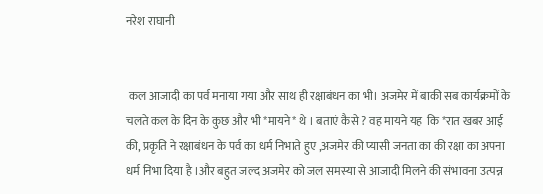नरेश राघानी


 कल आजादी का पर्व मनाया गया और साथ ही रक्षाबंधन का भी। अजमेर में बाकी सब कार्यक्रमों के चलते कल के दिन के कुछ और भी *मायने* थे । बताएं कैसे ? वह मायने यह  कि *रात खबर आई की, प्रकृति ने रक्षाबंधन के पर्व का धर्म निभाते हुए ,अजमेर की प्यासी जनता का की रक्षा का अपना धर्म निभा दिया है ।और बहुत जल्द अजमेर को जल समस्या से आजादी मिलने की संभावना उत्पन्न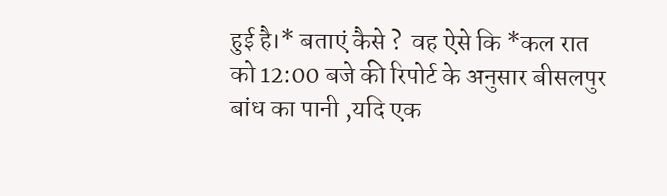हुई है।* बताएं कैसे ?  वह ऐसे कि *कल रात को 12:00 बजे की रिपोर्ट के अनुसार बीसलपुर बांध का पानी ,यदि एक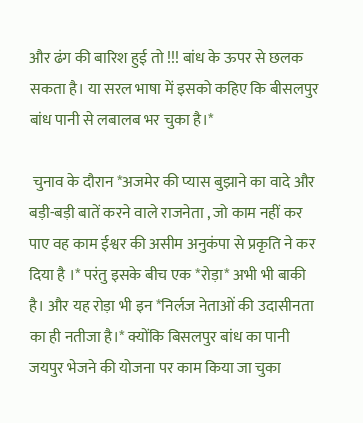और ढंग की बारिश हुई तो !!! बांध के ऊपर से छलक सकता है। या सरल भाषा में इसको कहिए कि बीसलपुर बांध पानी से लबालब भर चुका है।*

 चुनाव के दौरान *अजमेर की प्यास बुझाने का वादे और बड़ी-बड़ी बातें करने वाले राजनेता , जो काम नहीं कर पाए वह काम ईश्वर की असीम अनुकंपा से प्रकृति ने कर दिया है ।* परंतु इसके बीच एक *रोड़ा* अभी भी बाकी है। और यह रोड़ा भी इन *निर्लज नेताओं की उदासीनता का ही नतीजा है।* क्योंकि बिसलपुर बांध का पानी जयपुर भेजने की योजना पर काम किया जा चुका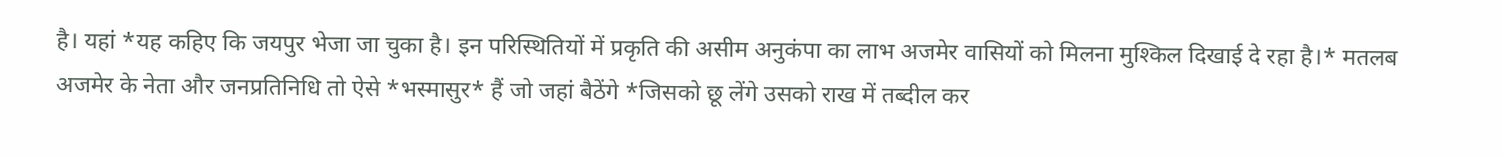है। यहां *यह कहिए कि जयपुर भेजा जा चुका है। इन परिस्थितियों में प्रकृति की असीम अनुकंपा का लाभ अजमेर वासियों को मिलना मुश्किल दिखाई दे रहा है।* मतलब अजमेर के नेता और जनप्रतिनिधि तो ऐसे *भस्मासुर* हैं जो जहां बैठेंगे *जिसको छू लेंगे उसको राख में तब्दील कर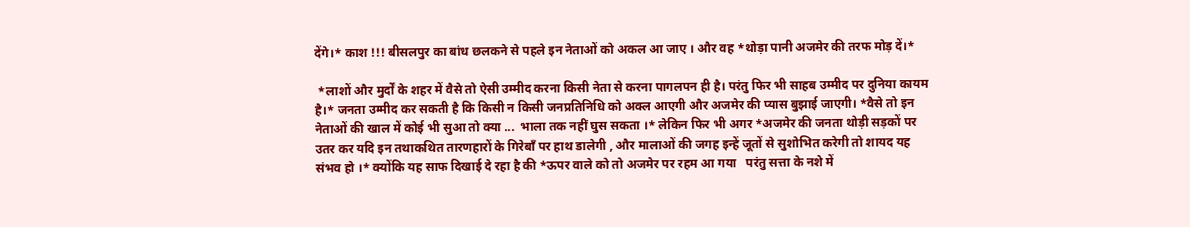देंगे।* काश !!! बीसलपुर का बांध छलकने से पहले इन नेताओं को अकल आ जाए । और वह *थोड़ा पानी अजमेर की तरफ मोड़ दें।*

 *लाशों और मुर्दों के शहर में वैसे तो ऐसी उम्मीद करना किसी नेता से करना पागलपन ही है। परंतु फिर भी साहब उम्मीद पर दुनिया कायम है।* जनता उम्मीद कर सकती है कि किसी न किसी जनप्रतिनिधि को अक्ल आएगी और अजमेर की प्यास बुझाई जाएगी। *वैसे तो इन नेताओं की खाल में कोई भी सुआ तो क्या ...  भाला तक नहीं घुस सकता ।* लेकिन फिर भी अगर *अजमेर की जनता थोड़ी सड़कों पर उतर कर यदि इन तथाकथित तारणहारों के गिरेबाँ पर हाथ डालेगी , और मालाओं की जगह इन्हें जूतों से सुशोभित करेगी तो शायद यह संभव हो ।* क्योंकि यह साफ दिखाई दे रहा है की *ऊपर वाले को तो अजमेर पर रहम आ गया   परंतु सत्ता के नशे में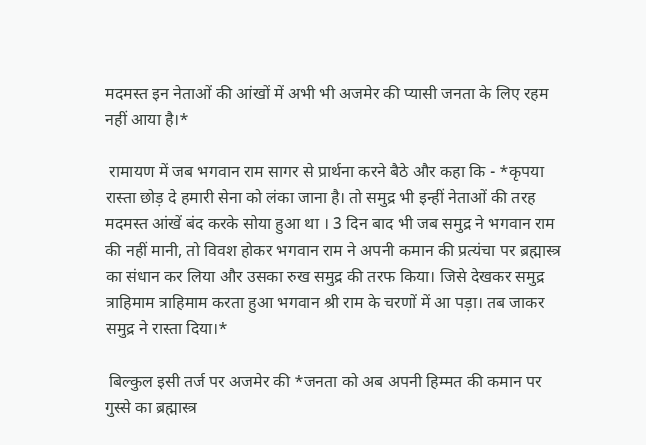मदमस्त इन नेताओं की आंखों में अभी भी अजमेर की प्यासी जनता के लिए रहम नहीं आया है।*

 रामायण में जब भगवान राम सागर से प्रार्थना करने बैठे और कहा कि - *कृपया रास्ता छोड़ दे हमारी सेना को लंका जाना है। तो समुद्र भी इन्हीं नेताओं की तरह मदमस्त आंखें बंद करके सोया हुआ था । 3 दिन बाद भी जब समुद्र ने भगवान राम की नहीं मानी, तो विवश होकर भगवान राम ने अपनी कमान की प्रत्यंचा पर ब्रह्मास्त्र का संधान कर लिया और उसका रुख समुद्र की तरफ किया। जिसे देखकर समुद्र त्राहिमाम त्राहिमाम करता हुआ भगवान श्री राम के चरणों में आ पड़ा। तब जाकर समुद्र ने रास्ता दिया।*

 बिल्कुल इसी तर्ज पर अजमेर की *जनता को अब अपनी हिम्मत की कमान पर गुस्से का ब्रह्मास्त्र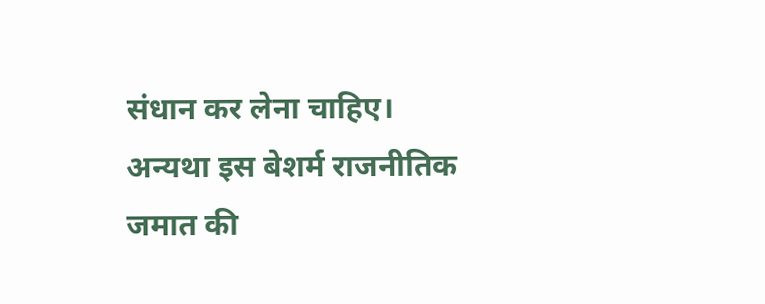संधान कर लेना चाहिए। अन्यथा इस बेशर्म राजनीतिक जमात की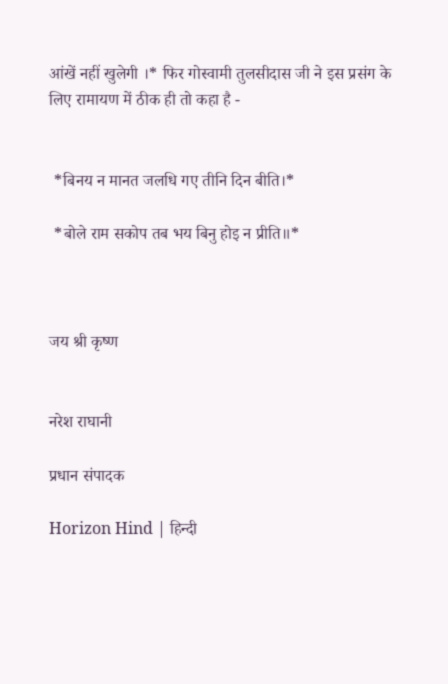आंखें नहीं खुलेगी ।* फिर गोस्वामी तुलसीदास जी ने इस प्रसंग के लिए रामायण में ठीक ही तो कहा है -


 *बिनय न मानत जलधि गए तीनि दिन बीति।*

 *बोले राम सकोप तब भय बिनु होइ न प्रीति॥*



जय श्री कृष्ण


नरेश राघानी

प्रधान संपादक

Horizon Hind | हिन्दी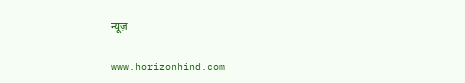न्यूज़

www.horizonhind.com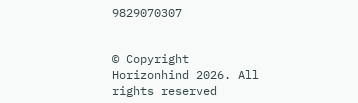9829070307


© Copyright Horizonhind 2026. All rights reserved